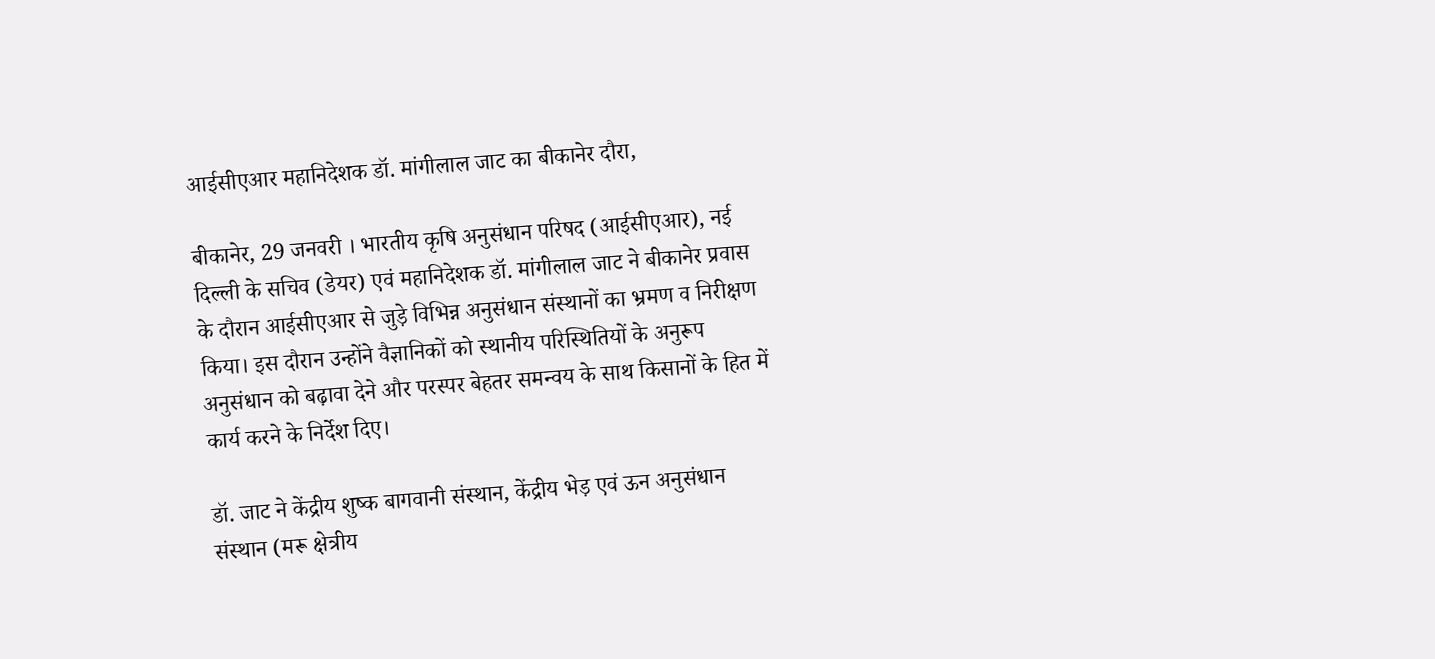आईसीएआर महानिदेशक डॉ. मांगीलाल जाट का बीकानेर दौरा,

बीकानेर, 29 जनवरी । भारतीय कृषि अनुसंधान परिषद (आईसीएआर), नई दिल्ली के सचिव (डेयर) एवं महानिदेशक डॉ. मांगीलाल जाट ने बीकानेर प्रवास के दौरान आईसीएआर से जुड़े विभिन्न अनुसंधान संस्थानों का भ्रमण व निरीक्षण किया। इस दौरान उन्होंने वैज्ञानिकों को स्थानीय परिस्थितियों के अनुरूप अनुसंधान को बढ़ावा देने और परस्पर बेहतर समन्वय के साथ किसानों के हित में कार्य करने के निर्देश दिए।

डॉ. जाट ने केंद्रीय शुष्क बागवानी संस्थान, केंद्रीय भेड़ एवं ऊन अनुसंधान संस्थान (मरू क्षेत्रीय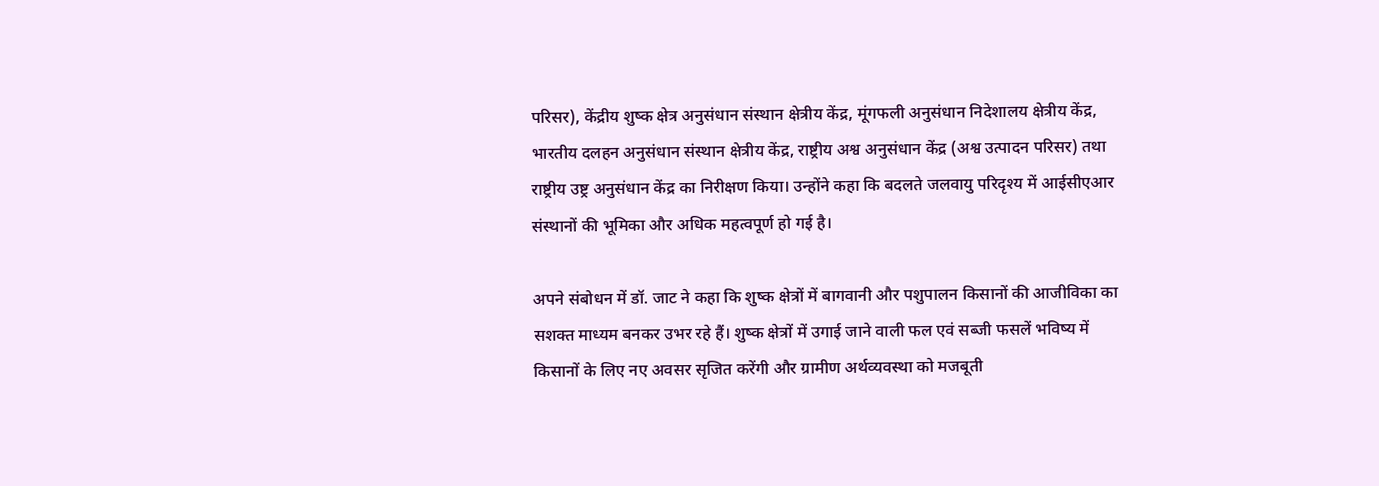परिसर), केंद्रीय शुष्क क्षेत्र अनुसंधान संस्थान क्षेत्रीय केंद्र, मूंगफली अनुसंधान निदेशालय क्षेत्रीय केंद्र, भारतीय दलहन अनुसंधान संस्थान क्षेत्रीय केंद्र, राष्ट्रीय अश्व अनुसंधान केंद्र (अश्व उत्पादन परिसर) तथा राष्ट्रीय उष्ट्र अनुसंधान केंद्र का निरीक्षण किया। उन्होंने कहा कि बदलते जलवायु परिदृश्य में आईसीएआर संस्थानों की भूमिका और अधिक महत्वपूर्ण हो गई है।

अपने संबोधन में डॉ. जाट ने कहा कि शुष्क क्षेत्रों में बागवानी और पशुपालन किसानों की आजीविका का सशक्त माध्यम बनकर उभर रहे हैं। शुष्क क्षेत्रों में उगाई जाने वाली फल एवं सब्जी फसलें भविष्य में किसानों के लिए नए अवसर सृजित करेंगी और ग्रामीण अर्थव्यवस्था को मजबूती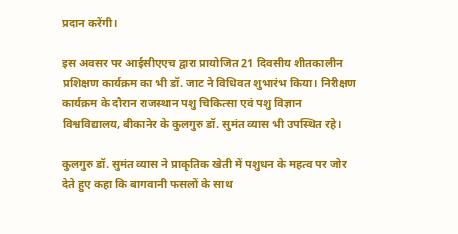प्रदान करेंगी।

इस अवसर पर आईसीएएच द्वारा प्रायोजित 21 दिवसीय शीतकालीन प्रशिक्षण कार्यक्रम का भी डॉ. जाट ने विधिवत शुभारंभ किया। निरीक्षण कार्यक्रम के दौरान राजस्थान पशु चिकित्सा एवं पशु विज्ञान विश्वविद्यालय, बीकानेर के कुलगुरु डॉ. सुमंत व्यास भी उपस्थित रहे।

कुलगुरु डॉ. सुमंत व्यास ने प्राकृतिक खेती में पशुधन के महत्व पर जोर देते हुए कहा कि बागवानी फसलों के साथ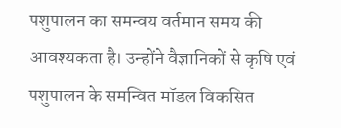पशुपालन का समन्वय वर्तमान समय की आवश्यकता है। उन्होंने वैज्ञानिकों से कृषि एवं पशुपालन के समन्वित मॉडल विकसित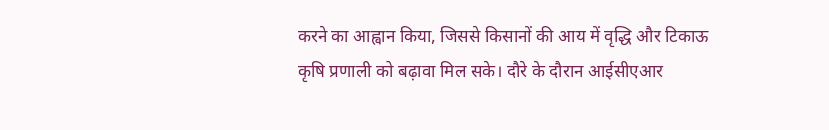करने का आह्वान किया, जिससे किसानों की आय में वृद्धि और टिकाऊ कृषि प्रणाली को बढ़ावा मिल सके। दौरे के दौरान आईसीएआर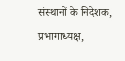संस्थानों के निदेशक, प्रभागाध्यक्ष,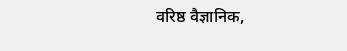वरिष्ठ वैज्ञानिक,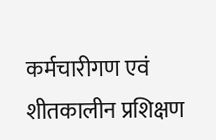कर्मचारीगण एवं शीतकालीन प्रशिक्षण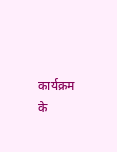कार्यक्रम के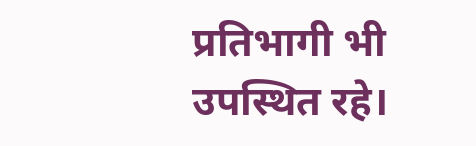प्रतिभागी भी उपस्थित रहे।